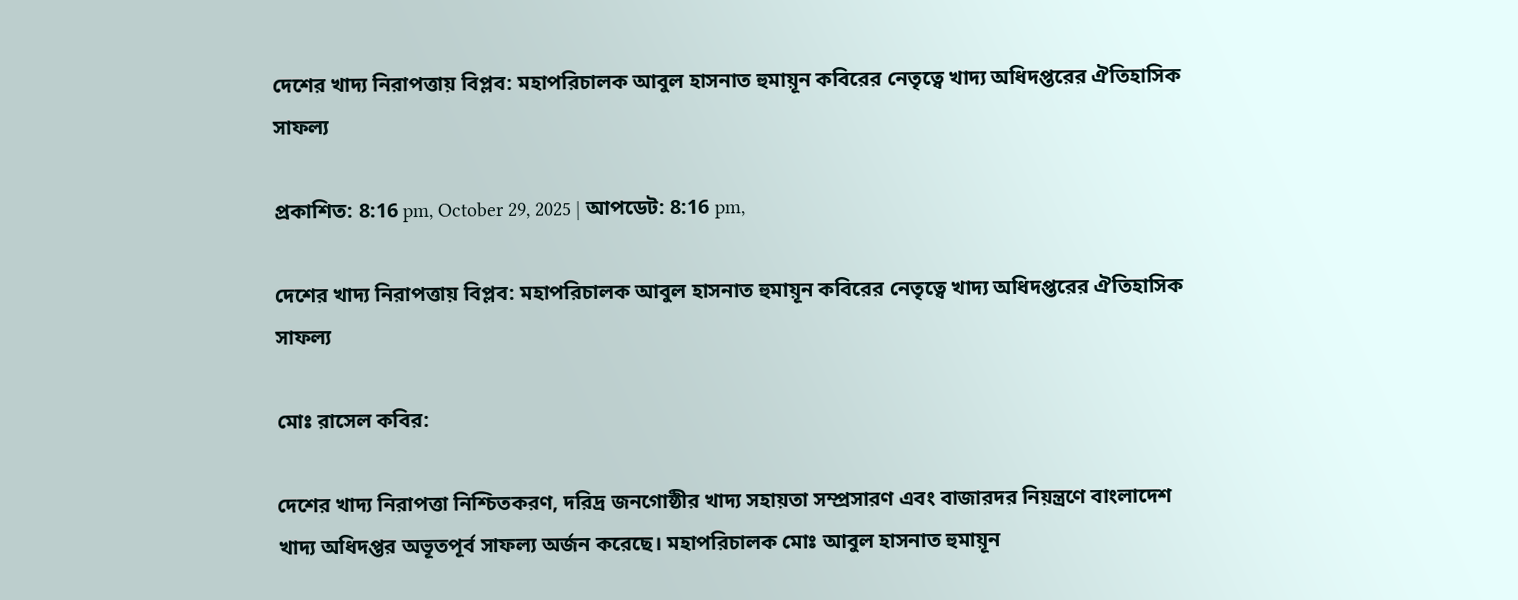দেশের খাদ্য নিরাপত্তায় বিপ্লব: মহাপরিচালক আবুল হাসনাত হুমায়ূন কবিরের নেতৃত্বে খাদ্য অধিদপ্তরের ঐতিহাসিক সাফল্য

প্রকাশিত: 8:16 pm, October 29, 2025 | আপডেট: 8:16 pm,

দেশের খাদ্য নিরাপত্তায় বিপ্লব: মহাপরিচালক আবুল হাসনাত হুমায়ূন কবিরের নেতৃত্বে খাদ্য অধিদপ্তরের ঐতিহাসিক সাফল্য

মোঃ রাসেল কবির:

দেশের খাদ্য নিরাপত্তা নিশ্চিতকরণ, দরিদ্র জনগোষ্ঠীর খাদ্য সহায়তা সম্প্রসারণ এবং বাজারদর নিয়ন্ত্রণে বাংলাদেশ খাদ্য অধিদপ্তর অভূতপূর্ব সাফল্য অর্জন করেছে। মহাপরিচালক মোঃ আবুল হাসনাত হুমায়ূন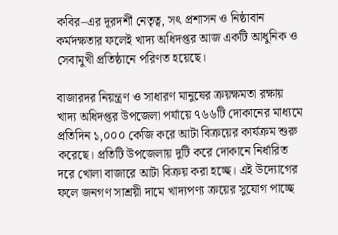কবির–এর দূরদর্শী নেতৃত্ব, সৎ প্রশাসন ও নিষ্ঠাবান কর্মদক্ষতার ফলেই খাদ্য অধিদপ্তর আজ একটি আধুনিক ও সেবামুখী প্রতিষ্ঠানে পরিণত হয়েছে।

বাজারদর নিয়ন্ত্রণ ও সাধারণ মানুষের ক্রয়ক্ষমতা রক্ষায় খাদ্য অধিদপ্তর উপজেলা পর্যায়ে ৭৬৬টি দোকানের মাধ্যমে প্রতিদিন ১,০০০ কেজি করে আটা বিক্রয়ের কার্যক্রম শুরু করেছে। প্রতিটি উপজেলায় দুটি করে দোকানে নির্ধারিত দরে খোলা বাজারে আটা বিক্রয় করা হচ্ছে। এই উদ্যোগের ফলে জনগণ সাশ্রয়ী দামে খাদ্যপণ্য ক্রয়ের সুযোগ পাচ্ছে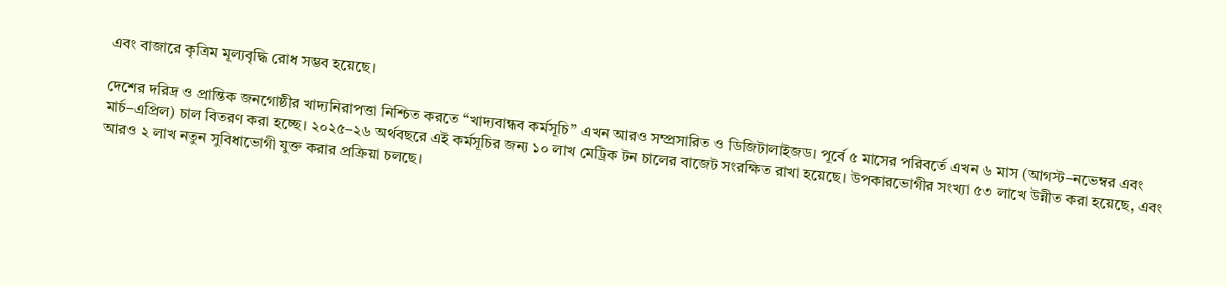এবং বাজারে কৃত্রিম মূল্যবৃদ্ধি রোধ সম্ভব হয়েছে।

দেশের দরিদ্র ও প্রান্তিক জনগোষ্ঠীর খাদ্যনিরাপত্তা নিশ্চিত করতে “খাদ্যবান্ধব কর্মসূচি” এখন আরও সম্প্রসারিত ও ডিজিটালাইজড। পূর্বে ৫ মাসের পরিবর্তে এখন ৬ মাস (আগস্ট–নভেম্বর এবং মার্চ–এপ্রিল) চাল বিতরণ করা হচ্ছে। ২০২৫–২৬ অর্থবছরে এই কর্মসূচির জন্য ১০ লাখ মেট্রিক টন চালের বাজেট সংরক্ষিত রাখা হয়েছে। উপকারভোগীর সংখ্যা ৫৩ লাখে উন্নীত করা হয়েছে, এবং আরও ২ লাখ নতুন সুবিধাভোগী যুক্ত করার প্রক্রিয়া চলছে।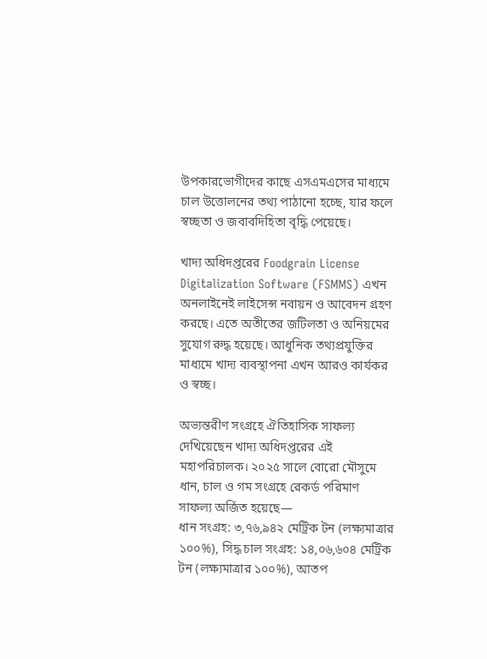উপকারভোগীদের কাছে এসএমএসের মাধ্যমে চাল উত্তোলনের তথ্য পাঠানো হচ্ছে, যার ফলে স্বচ্ছতা ও জবাবদিহিতা বৃদ্ধি পেয়েছে।

খাদ্য অধিদপ্তরের Foodgrain License Digitalization Software (FSMMS) এখন অনলাইনেই লাইসেন্স নবায়ন ও আবেদন গ্রহণ করছে। এতে অতীতের জটিলতা ও অনিয়মের সুযোগ রুদ্ধ হয়েছে। আধুনিক তথ্যপ্রযুক্তির মাধ্যমে খাদ্য ব্যবস্থাপনা এখন আরও কার্যকর ও স্বচ্ছ।

অভ্যন্তরীণ সংগ্রহে ঐতিহাসিক সাফল্য দেখিয়েছেন খাদ্য অধিদপ্তরের এই মহাপরিচালক। ২০২৫ সালে বোরো মৌসুমে ধান, চাল ও গম সংগ্রহে রেকর্ড পরিমাণ সাফল্য অর্জিত হয়েছে—
ধান সংগ্রহ: ৩,৭৬,৯৪২ মেট্রিক টন (লক্ষ্যমাত্রার ১০০%), সিদ্ধ চাল সংগ্রহ: ১৪,০৬,৬০৪ মেট্রিক টন (লক্ষ্যমাত্রার ১০০%), আতপ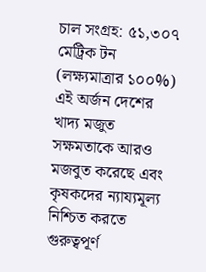চাল সংগ্রহ: ৫১,৩০৭ মেট্রিক টন (লক্ষ্যমাত্রার ১০০%) এই অর্জন দেশের খাদ্য মজুত সক্ষমতাকে আরও মজবুত করেছে এবং কৃষকদের ন্যায্যমূল্য নিশ্চিত করতে গুরুত্বপূর্ণ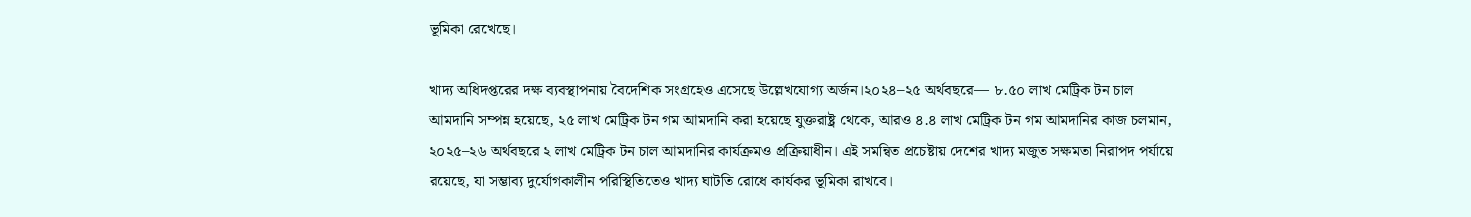ভূমিকা রেখেছে।

খাদ্য অধিদপ্তরের দক্ষ ব্যবস্থাপনায় বৈদেশিক সংগ্রহেও এসেছে উল্লেখযোগ্য অর্জন।২০২৪–২৫ অর্থবছরে— ৮.৫০ লাখ মেট্রিক টন চাল আমদানি সম্পন্ন হয়েছে, ২৫ লাখ মেট্রিক টন গম আমদানি করা হয়েছে যুক্তরাষ্ট্র থেকে, আরও ৪.৪ লাখ মেট্রিক টন গম আমদানির কাজ চলমান, ২০২৫–২৬ অর্থবছরে ২ লাখ মেট্রিক টন চাল আমদানির কার্যক্রমও প্রক্রিয়াধীন। এই সমন্বিত প্রচেষ্টায় দেশের খাদ্য মজুত সক্ষমতা নিরাপদ পর্যায়ে রয়েছে, যা সম্ভাব্য দুর্যোগকালীন পরিস্থিতিতেও খাদ্য ঘাটতি রোধে কার্যকর ভূমিকা রাখবে।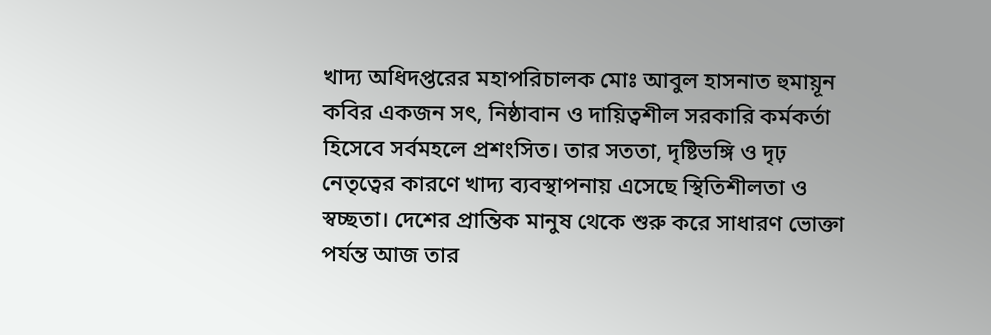খাদ্য অধিদপ্তরের মহাপরিচালক মোঃ আবুল হাসনাত হুমায়ূন কবির একজন সৎ, নিষ্ঠাবান ও দায়িত্বশীল সরকারি কর্মকর্তা হিসেবে সর্বমহলে প্রশংসিত। তার সততা, দৃষ্টিভঙ্গি ও দৃঢ় নেতৃত্বের কারণে খাদ্য ব্যবস্থাপনায় এসেছে স্থিতিশীলতা ও স্বচ্ছতা। দেশের প্রান্তিক মানুষ থেকে শুরু করে সাধারণ ভোক্তা পর্যন্ত আজ তার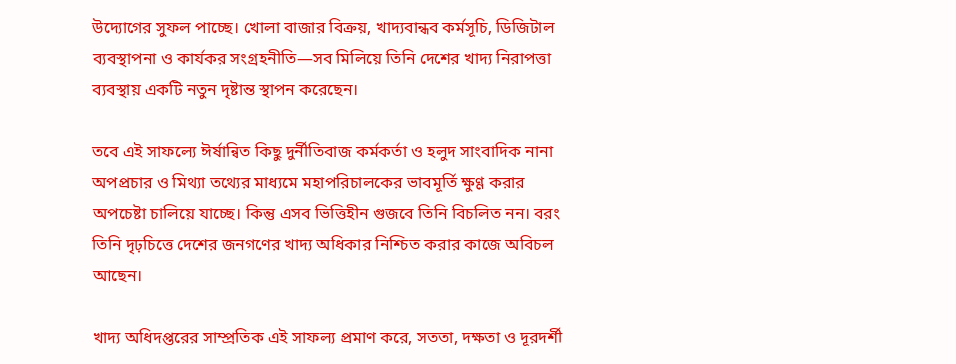উদ্যোগের সুফল পাচ্ছে। খোলা বাজার বিক্রয়, খাদ্যবান্ধব কর্মসূচি, ডিজিটাল ব্যবস্থাপনা ও কার্যকর সংগ্রহনীতি—সব মিলিয়ে তিনি দেশের খাদ্য নিরাপত্তা ব্যবস্থায় একটি নতুন দৃষ্টান্ত স্থাপন করেছেন।

তবে এই সাফল্যে ঈর্ষান্বিত কিছু দুর্নীতিবাজ কর্মকর্তা ও হলুদ সাংবাদিক নানা অপপ্রচার ও মিথ্যা তথ্যের মাধ্যমে মহাপরিচালকের ভাবমূর্তি ক্ষুণ্ণ করার অপচেষ্টা চালিয়ে যাচ্ছে। কিন্তু এসব ভিত্তিহীন গুজবে তিনি বিচলিত নন। বরং তিনি দৃঢ়চিত্তে দেশের জনগণের খাদ্য অধিকার নিশ্চিত করার কাজে অবিচল আছেন।

খাদ্য অধিদপ্তরের সাম্প্রতিক এই সাফল্য প্রমাণ করে, সততা, দক্ষতা ও দূরদর্শী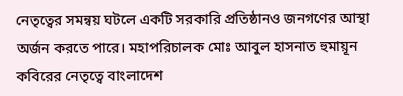নেতৃত্বের সমন্বয় ঘটলে একটি সরকারি প্রতিষ্ঠানও জনগণের আস্থা অর্জন করতে পারে। মহাপরিচালক মোঃ আবুল হাসনাত হুমায়ূন কবিরের নেতৃত্বে বাংলাদেশ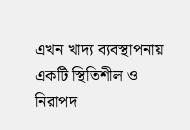এখন খাদ্য ব্যবস্থাপনায় একটি স্থিতিশীল ও নিরাপদ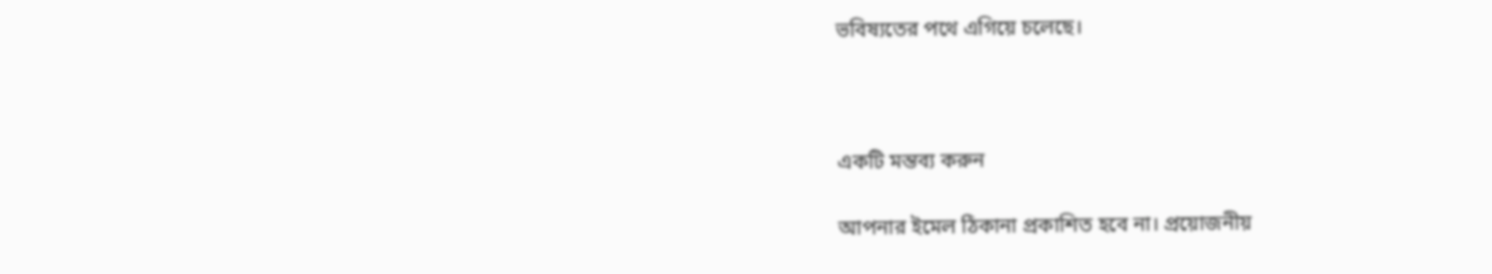ভবিষ্যতের পথে এগিয়ে চলেছে।



একটি মন্তব্য করুন

আপনার ইমেল ঠিকানা প্রকাশিত হবে না। প্রয়োজনীয়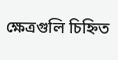ক্ষেত্রগুলি চিহ্নিত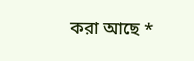করা আছে *